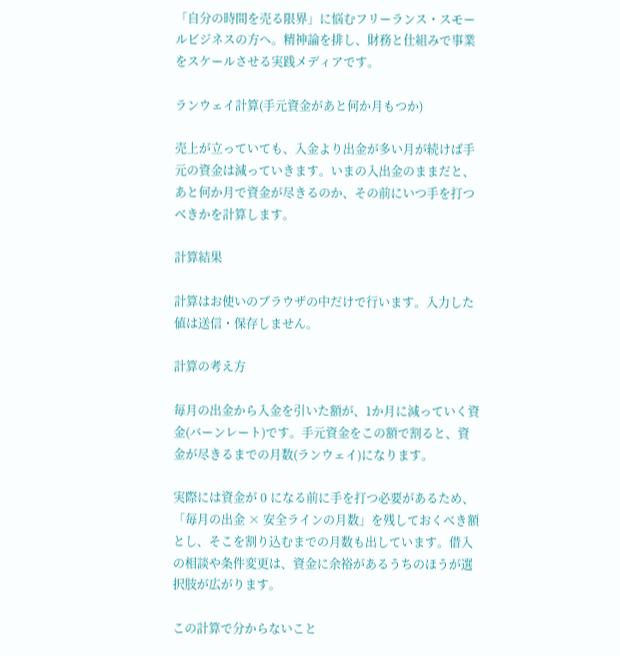「自分の時間を売る限界」に悩むフリーランス・スモールビジネスの方へ。精神論を排し、財務と仕組みで事業をスケールさせる実践メディアです。

ランウェイ計算(手元資金があと何か月もつか)

売上が立っていても、入金より出金が多い月が続けば手元の資金は減っていきます。いまの入出金のままだと、あと何か月で資金が尽きるのか、その前にいつ手を打つべきかを計算します。

計算結果

計算はお使いのブラウザの中だけで行います。入力した値は送信・保存しません。

計算の考え方

毎月の出金から入金を引いた額が、1か月に減っていく資金(バーンレート)です。手元資金をこの額で割ると、資金が尽きるまでの月数(ランウェイ)になります。

実際には資金が 0 になる前に手を打つ必要があるため、「毎月の出金 × 安全ラインの月数」を残しておくべき額とし、そこを割り込むまでの月数も出しています。借入の相談や条件変更は、資金に余裕があるうちのほうが選択肢が広がります。

この計算で分からないこと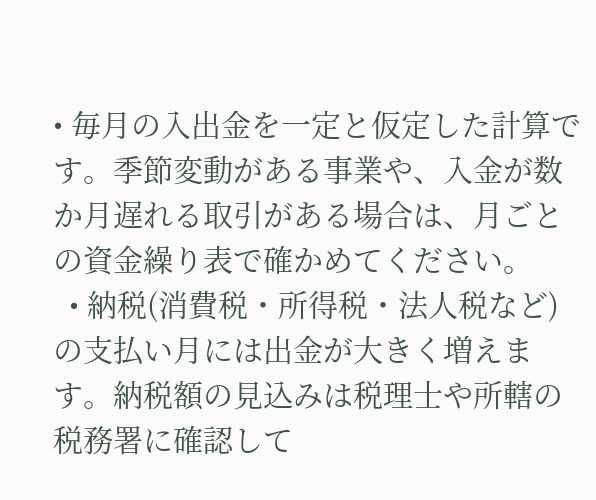• 毎月の入出金を一定と仮定した計算です。季節変動がある事業や、入金が数か月遅れる取引がある場合は、月ごとの資金繰り表で確かめてください。
  • 納税(消費税・所得税・法人税など)の支払い月には出金が大きく増えます。納税額の見込みは税理士や所轄の税務署に確認して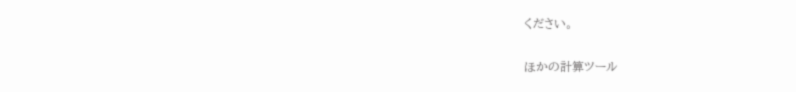ください。

ほかの計算ツール